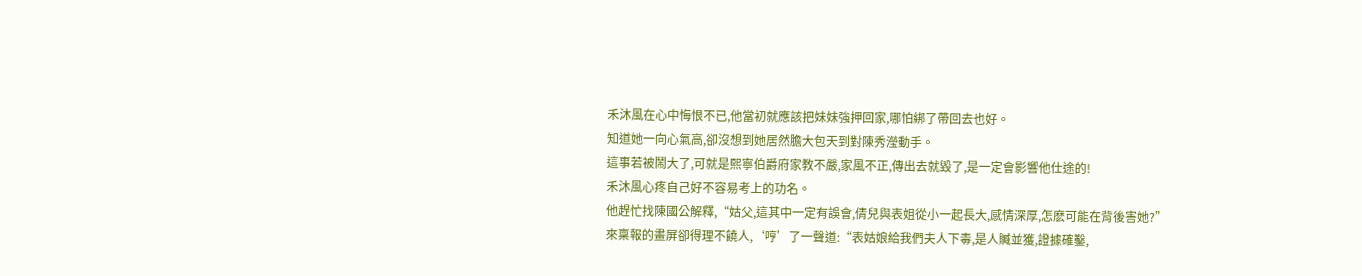禾沐風在心中悔恨不已,他當初就應該把妹妹強押回家,哪怕綁了帶回去也好。
知道她一向心氣高,卻沒想到她居然膽大包天到對陳秀瀅動手。
這事若被鬧大了,可就是熙寧伯爵府家教不嚴,家風不正,傳出去就毀了,是一定會影響他仕途的!
禾沐風心疼自己好不容易考上的功名。
他趕忙找陳國公解釋,“姑父,這其中一定有誤會,倩兒與表姐從小一起長大,感情深厚,怎麽可能在背後害她?”
來稟報的畫屏卻得理不饒人,‘哼’了一聲道:“表姑娘給我們夫人下毒,是人贓並獲,證據確鑿,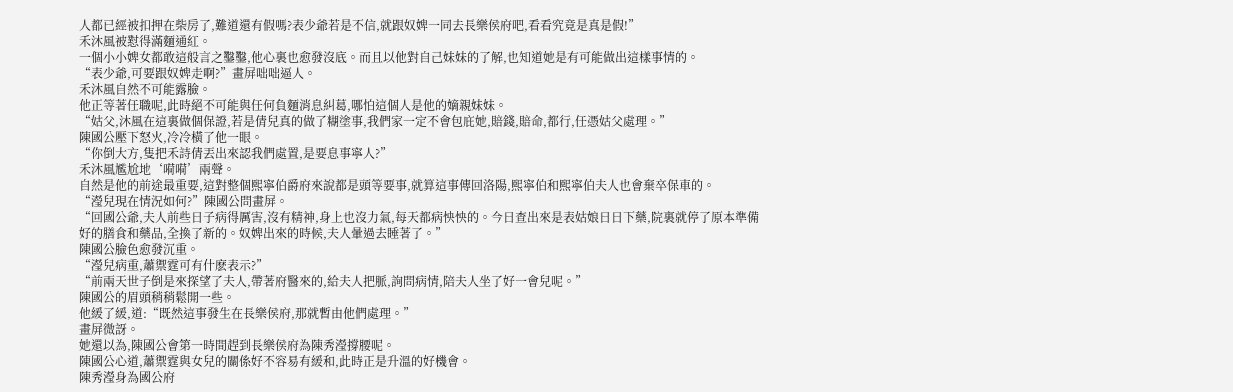人都已經被扣押在柴房了,難道還有假嗎?表少爺若是不信,就跟奴婢一同去長樂侯府吧,看看究竟是真是假!”
禾沐風被懟得滿麵通紅。
一個小小婢女都敢這般言之鑿鑿,他心裏也愈發沒底。而且以他對自己妹妹的了解,也知道她是有可能做出這樣事情的。
“表少爺,可要跟奴婢走啊?”畫屏咄咄逼人。
禾沐風自然不可能露臉。
他正等著任職呢,此時絕不可能與任何負麵消息糾葛,哪怕這個人是他的嫡親妹妹。
“姑父,沐風在這裏做個保證,若是倩兒真的做了糊塗事,我們家一定不會包庇她,賠錢,賠命,都行,任憑姑父處理。”
陳國公壓下怒火,冷冷橫了他一眼。
“你倒大方,隻把禾詩倩丟出來認我們處置,是要息事寧人?”
禾沐風尷尬地‘嗬嗬’兩聲。
自然是他的前途最重要,這對整個熙寧伯爵府來說都是頭等要事,就算這事傳回洛陽,熙寧伯和熙寧伯夫人也會棄卒保車的。
“瀅兒現在情況如何?”陳國公問畫屏。
“回國公爺,夫人前些日子病得厲害,沒有精神,身上也沒力氣,每天都病怏怏的。今日查出來是表姑娘日日下藥,院裏就停了原本準備好的膳食和藥品,全換了新的。奴婢出來的時候,夫人暈過去睡著了。”
陳國公臉色愈發沉重。
“瀅兒病重,蕭禦霆可有什麽表示?”
“前兩天世子倒是來探望了夫人,帶著府醫來的,給夫人把脈,詢問病情,陪夫人坐了好一會兒呢。”
陳國公的眉頭稍稍鬆開一些。
他緩了緩,道:“既然這事發生在長樂侯府,那就暫由他們處理。”
畫屏微訝。
她還以為,陳國公會第一時間趕到長樂侯府為陳秀瀅撐腰呢。
陳國公心道,蕭禦霆與女兒的關係好不容易有緩和,此時正是升溫的好機會。
陳秀瀅身為國公府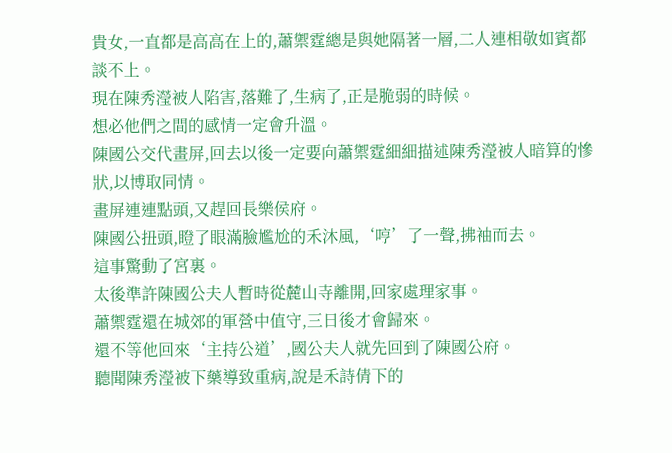貴女,一直都是高高在上的,蕭禦霆總是與她隔著一層,二人連相敬如賓都談不上。
現在陳秀瀅被人陷害,落難了,生病了,正是脆弱的時候。
想必他們之間的感情一定會升溫。
陳國公交代畫屏,回去以後一定要向蕭禦霆細細描述陳秀瀅被人暗算的慘狀,以博取同情。
畫屏連連點頭,又趕回長樂侯府。
陳國公扭頭,瞪了眼滿臉尷尬的禾沐風,‘哼’了一聲,拂袖而去。
這事驚動了宮裏。
太後準許陳國公夫人暫時從麓山寺離開,回家處理家事。
蕭禦霆還在城郊的軍營中值守,三日後才會歸來。
還不等他回來‘主持公道’,國公夫人就先回到了陳國公府。
聽聞陳秀瀅被下藥導致重病,說是禾詩倩下的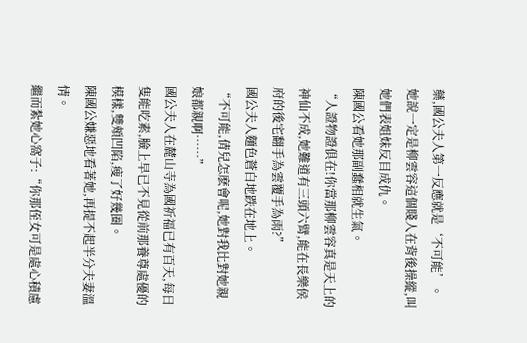藥,國公夫人第一反應就是‘不可能’。
她說一定是柳雲容這個賤人在背後操縱,叫她們表姐妹反目成仇。
陳國公看她那副蠢相就生氣。
“人證物證俱在!你當那柳雲容真是天上的神仙不成,她難道有三頭六臂,能在長樂侯府的後宅翻手為雲覆手為雨?”
國公夫人麵色蒼白地跌在地上。
“不可能,倩兒怎麽會呢,她對我比對她親娘都親啊……”
國公夫人在麓山寺為國祈福已有百天,每日隻能吃素,臉上早已不見從前那養尊處優的模樣,雙頰凹陷,瘦了好幾圈。
陳國公嫌惡地看著她,再提不起半分夫妻溫情。
繼而紮她心窩子:“你那侄女可是處心積慮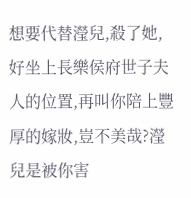想要代替瀅兒,殺了她,好坐上長樂侯府世子夫人的位置,再叫你陪上豐厚的嫁妝,豈不美哉?瀅兒是被你害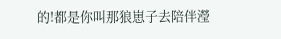的!都是你叫那狼崽子去陪伴瀅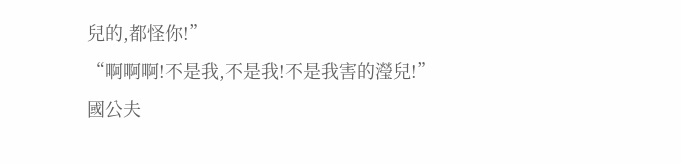兒的,都怪你!”
“啊啊啊!不是我,不是我!不是我害的瀅兒!”
國公夫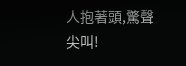人抱著頭,驚聲尖叫!